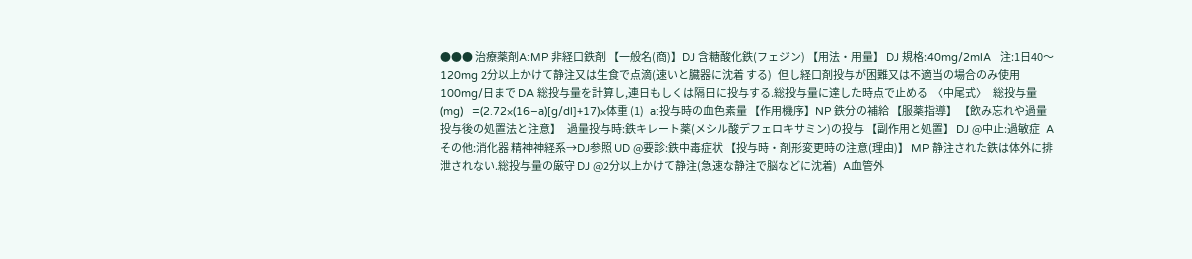●●● 治療薬剤A:MP 非経口鉄剤 【一般名(商)】DJ 含糖酸化鉄(フェジン) 【用法・用量】 DJ 規格:40mg/2mlA   注:1日40〜120mg 2分以上かけて静注又は生食で点滴(速いと臓器に沈着 する)   但し経口剤投与が困難又は不適当の場合のみ使用 100mg/日まで DA 総投与量を計算し,連日もしくは隔日に投与する.総投与量に達した時点で止める  〈中尾式〉   総投与量(mg)   =(2.72×(16−a)[g/dl]+17)×体重 (1)   a:投与時の血色素量 【作用機序】NP 鉄分の補給 【服薬指導】 【飲み忘れや過量投与後の処置法と注意】   過量投与時:鉄キレート薬(メシル酸デフェロキサミン)の投与 【副作用と処置】 DJ @中止:過敏症   Aその他:消化器 精神神経系→DJ参照 UD @要診:鉄中毒症状 【投与時・剤形変更時の注意(理由)】 MP 静注された鉄は体外に排泄されない.総投与量の厳守 DJ @2分以上かけて静注(急速な静注で脳などに沈着)   A血管外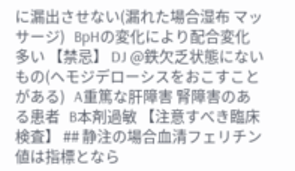に漏出させない(漏れた場合湿布 マッサージ)   BpHの変化により配合変化多い 【禁忌】 DJ @鉄欠乏状態にないもの(ヘモジデローシスをおこすことがある)   A重篤な肝障害 腎障害のある患者   B本剤過敏 【注意すべき臨床検査】 ## 静注の場合血清フェリチン値は指標となら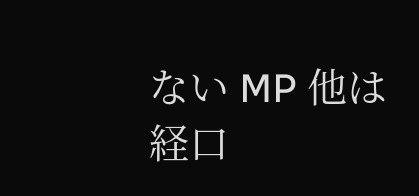ない MP 他は経口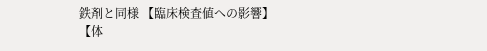鉄剤と同様 【臨床検査値への影響】 【体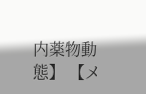内薬物動態】 【メ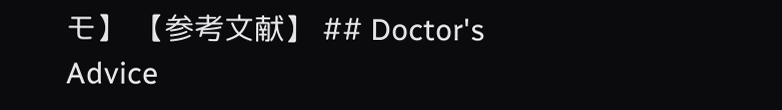モ】 【参考文献】 ## Doctor's Advice